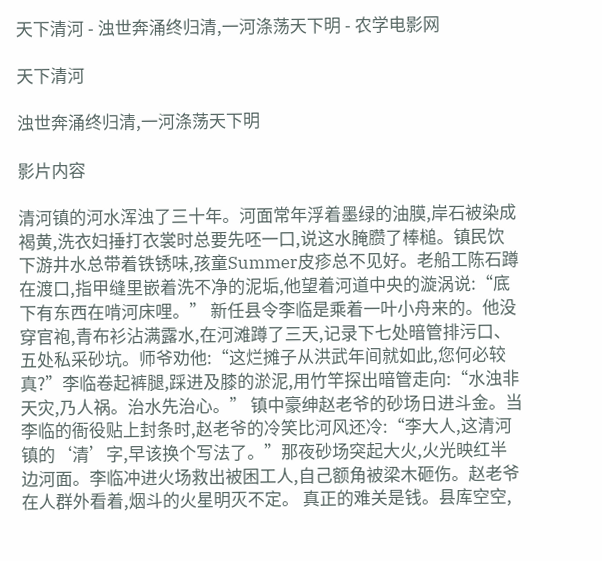天下清河 - 浊世奔涌终归清,一河涤荡天下明 - 农学电影网

天下清河

浊世奔涌终归清,一河涤荡天下明

影片内容

清河镇的河水浑浊了三十年。河面常年浮着墨绿的油膜,岸石被染成褐黄,洗衣妇捶打衣裳时总要先呸一口,说这水腌臜了棒槌。镇民饮下游井水总带着铁锈味,孩童Summer皮疹总不见好。老船工陈石蹲在渡口,指甲缝里嵌着洗不净的泥垢,他望着河道中央的漩涡说:“底下有东西在啃河床哩。” 新任县令李临是乘着一叶小舟来的。他没穿官袍,青布衫沾满露水,在河滩蹲了三天,记录下七处暗管排污口、五处私采砂坑。师爷劝他:“这烂摊子从洪武年间就如此,您何必较真?”李临卷起裤腿,踩进及膝的淤泥,用竹竿探出暗管走向:“水浊非天灾,乃人祸。治水先治心。” 镇中豪绅赵老爷的砂场日进斗金。当李临的衙役贴上封条时,赵老爷的冷笑比河风还冷:“李大人,这清河镇的‘清’字,早该换个写法了。”那夜砂场突起大火,火光映红半边河面。李临冲进火场救出被困工人,自己额角被梁木砸伤。赵老爷在人群外看着,烟斗的火星明灭不定。 真正的难关是钱。县库空空,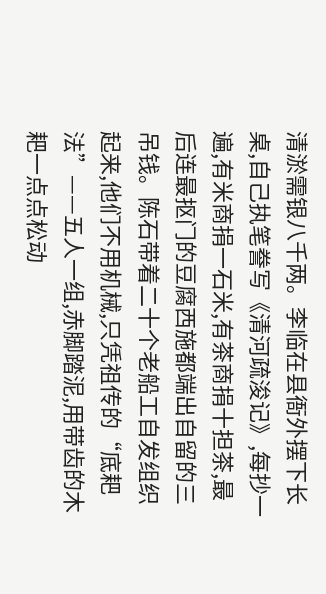清淤需银八千两。李临在县衙外摆下长桌,自己执笔誊写《清河疏浚记》,每抄一遍,有米商捐一石米,有茶商捐十担茶,最后连最抠门的豆腐西施都端出自留的三吊钱。陈石带着二十个老船工自发组织起来,他们不用机械,只凭祖传的“底耙法”——五人一组,赤脚踏泥,用带齿的木耙一点点松动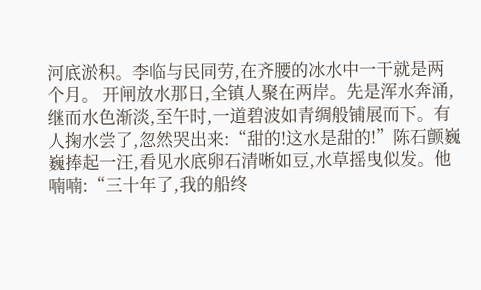河底淤积。李临与民同劳,在齐腰的冰水中一干就是两个月。 开闸放水那日,全镇人聚在两岸。先是浑水奔涌,继而水色渐淡,至午时,一道碧波如青绸般铺展而下。有人掬水尝了,忽然哭出来:“甜的!这水是甜的!”陈石颤巍巍捧起一汪,看见水底卵石清晰如豆,水草摇曳似发。他喃喃:“三十年了,我的船终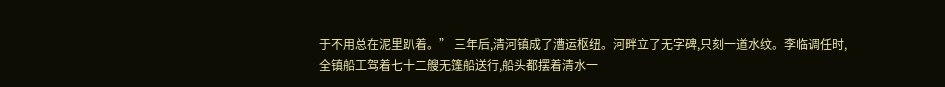于不用总在泥里趴着。” 三年后,清河镇成了漕运枢纽。河畔立了无字碑,只刻一道水纹。李临调任时,全镇船工驾着七十二艘无篷船送行,船头都摆着清水一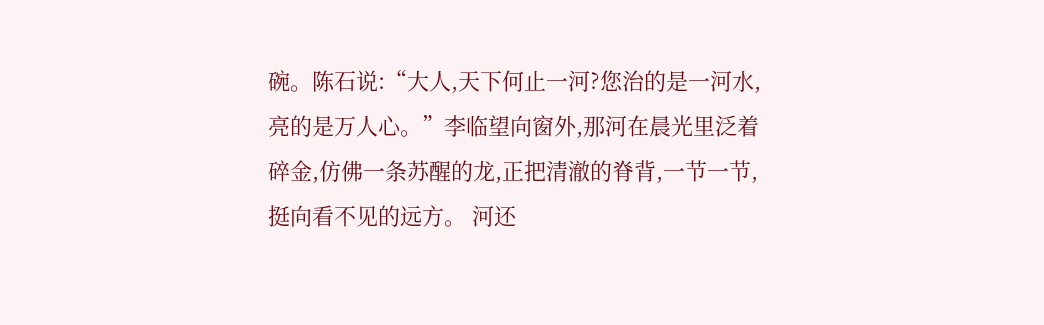碗。陈石说:“大人,天下何止一河?您治的是一河水,亮的是万人心。”李临望向窗外,那河在晨光里泛着碎金,仿佛一条苏醒的龙,正把清澈的脊背,一节一节,挺向看不见的远方。 河还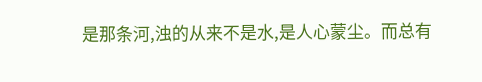是那条河,浊的从来不是水,是人心蒙尘。而总有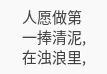人愿做第一捧清泥,在浊浪里,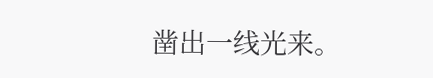凿出一线光来。